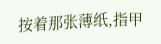按着那张薄纸,指甲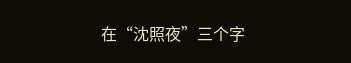在“沈照夜”三个字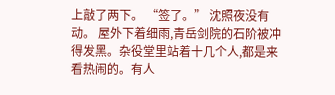上敲了两下。 “签了。” 沈照夜没有动。 屋外下着细雨,青岳剑院的石阶被冲得发黑。杂役堂里站着十几个人,都是来看热闹的。有人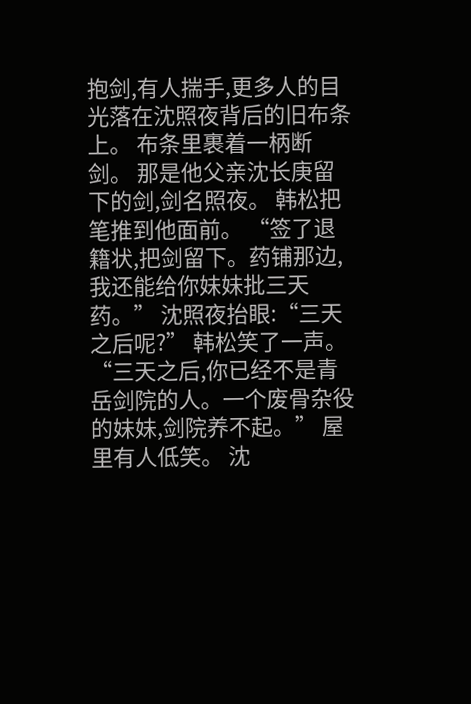抱剑,有人揣手,更多人的目光落在沈照夜背后的旧布条上。 布条里裹着一柄断剑。 那是他父亲沈长庚留下的剑,剑名照夜。 韩松把笔推到他面前。 “签了退籍状,把剑留下。药铺那边,我还能给你妹妹批三天药。” 沈照夜抬眼:“三天之后呢?” 韩松笑了一声。 “三天之后,你已经不是青岳剑院的人。一个废骨杂役的妹妹,剑院养不起。” 屋里有人低笑。 沈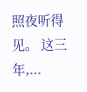照夜听得见。 这三年,...